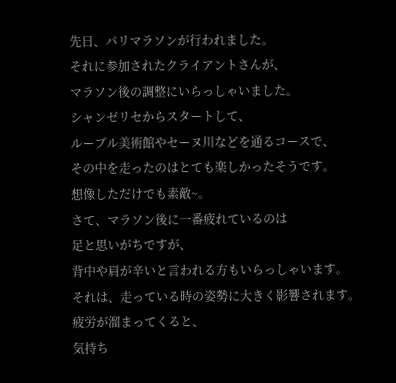先日、パリマラソンが行われました。
それに参加されたクライアントさんが、
マラソン後の調整にいらっしゃいました。
シャンゼリセからスタートして、
ルーブル美術館やセーヌ川などを通るコースで、
その中を走ったのはとても楽しかったそうです。
想像しただけでも素敵~。
さて、マラソン後に一番疲れているのは
足と思いがちですが、
背中や肩が辛いと言われる方もいらっしゃいます。
それは、走っている時の姿勢に大きく影響されます。
疲労が溜まってくると、
気持ち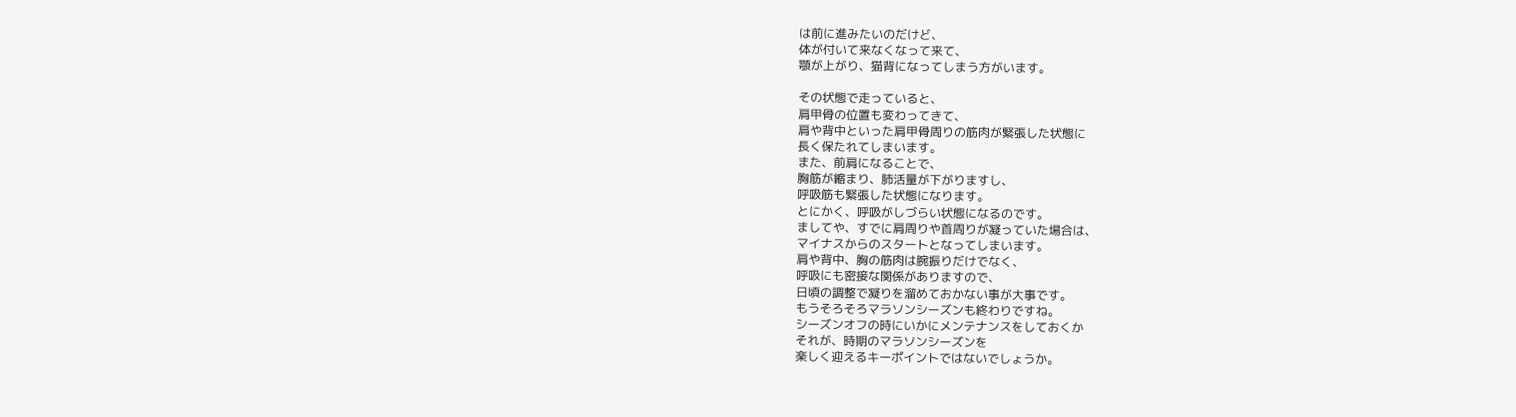は前に進みたいのだけど、
体が付いて来なくなって来て、
顎が上がり、猫背になってしまう方がいます。

その状態で走っていると、
肩甲骨の位置も変わってきて、
肩や背中といった肩甲骨周りの筋肉が緊張した状態に
長く保たれてしまいます。
また、前肩になることで、
胸筋が縮まり、肺活量が下がりますし、
呼吸筋も緊張した状態になります。
とにかく、呼吸がしづらい状態になるのです。
ましてや、すでに肩周りや首周りが凝っていた場合は、
マイナスからのスタートとなってしまいます。
肩や背中、胸の筋肉は腕振りだけでなく、
呼吸にも密接な関係がありますので、
日頃の調整で凝りを溜めておかない事が大事です。
もうそろそろマラソンシーズンも終わりですね。
シーズンオフの時にいかにメンテナンスをしておくか
それが、時期のマラソンシーズンを
楽しく迎えるキーポイントではないでしょうか。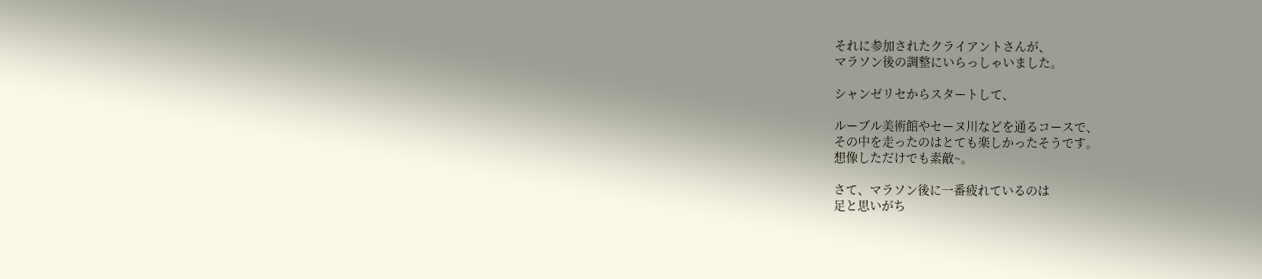それに参加されたクライアントさんが、
マラソン後の調整にいらっしゃいました。

シャンゼリセからスタートして、

ルーブル美術館やセーヌ川などを通るコースで、
その中を走ったのはとても楽しかったそうです。
想像しただけでも素敵~。

さて、マラソン後に一番疲れているのは
足と思いがち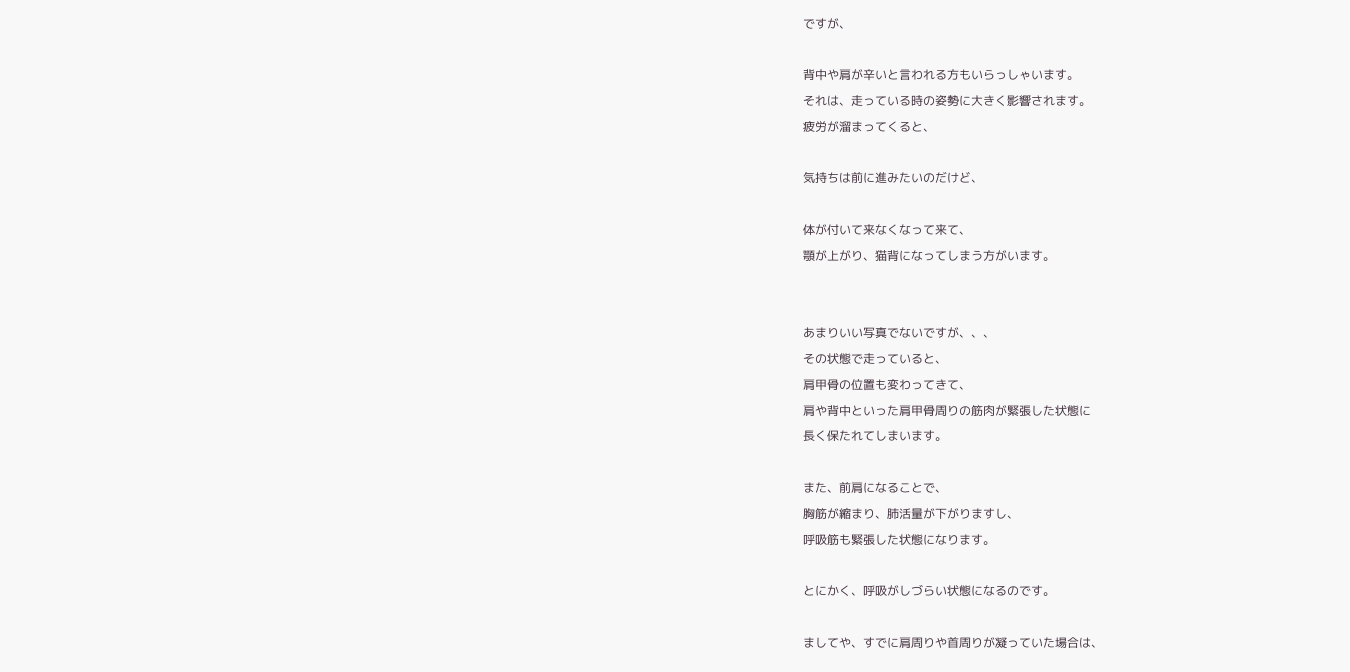ですが、

背中や肩が辛いと言われる方もいらっしゃいます。
それは、走っている時の姿勢に大きく影響されます。
疲労が溜まってくると、

気持ちは前に進みたいのだけど、

体が付いて来なくなって来て、
顎が上がり、猫背になってしまう方がいます。


あまりいい写真でないですが、、、
その状態で走っていると、
肩甲骨の位置も変わってきて、
肩や背中といった肩甲骨周りの筋肉が緊張した状態に
長く保たれてしまいます。

また、前肩になることで、
胸筋が縮まり、肺活量が下がりますし、
呼吸筋も緊張した状態になります。

とにかく、呼吸がしづらい状態になるのです。

ましてや、すでに肩周りや首周りが凝っていた場合は、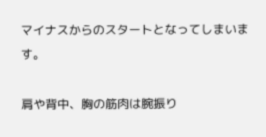マイナスからのスタートとなってしまいます。

肩や背中、胸の筋肉は腕振り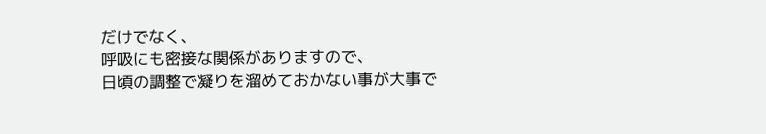だけでなく、
呼吸にも密接な関係がありますので、
日頃の調整で凝りを溜めておかない事が大事で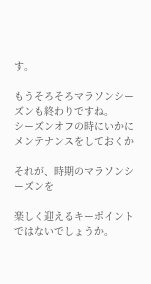す。

もうそろそろマラソンシーズンも終わりですね。
シーズンオフの時にいかにメンテナンスをしておくか

それが、時期のマラソンシーズンを

楽しく迎えるキーポイントではないでしょうか。